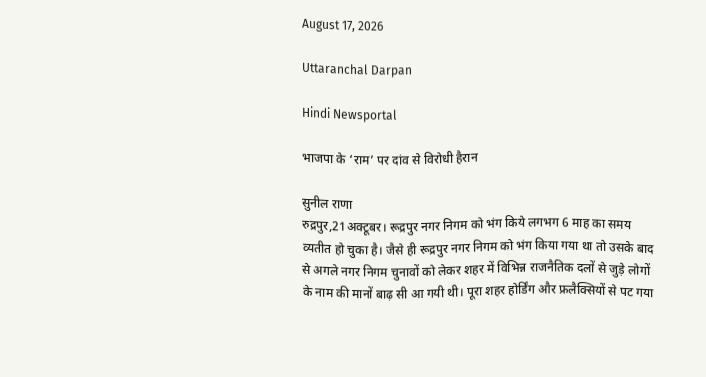August 17, 2026

Uttaranchal Darpan

Hindi Newsportal

भाजपा के ‘राम’ पर दांव से विरोधी हैरान

सुनील राणा
रुद्रपुर,21अक्टूबर। रूद्रपुर नगर निगम को भंग किये लगभग 6 माह का समय व्यतीत हो चुका है। जैसे ही रूद्रपुर नगर निगम को भंग किया गया था तो उसके बाद से अगले नगर निगम चुनावों को लेकर शहर में विभिन्न राजनैतिक दलों से जुड़े लोगों के नाम की मानों बाढ़ सी आ गयी थी। पूरा शहर होर्डिंग और फ्रलैक्सियों से पट गया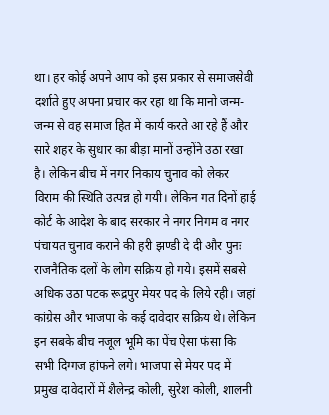था। हर कोई अपने आप को इस प्रकार से समाजसेवी दर्शाते हुए अपना प्रचार कर रहा था कि मानो जन्म-जन्म से वह समाज हित में कार्य करते आ रहे हैं और सारे शहर के सुधार का बीड़ा मानों उन्होंने उठा रखा है। लेकिन बीच में नगर निकाय चुनाव को लेकर विराम की स्थिति उत्पन्न हो गयी। लेकिन गत दिनों हाई कोर्ट के आदेश के बाद सरकार ने नगर निगम व नगर पंचायत चुनाव कराने की हरी झण्डी दे दी और पुनः राजनैतिक दलों के लोग सक्रिय हो गये। इसमें सबसे अधिक उठा पटक रूद्रपुर मेयर पद के लिये रही। जहां कांग्रेस और भाजपा के कई दावेदार सक्रिय थे। लेकिन इन सबके बीच नजूल भूमि का पेंच ऐसा फंसा कि सभी दिग्गज हांफने लगे। भाजपा से मेयर पद में प्रमुख दावेदारों में शैलेन्द्र कोली, सुरेश कोली, शालनी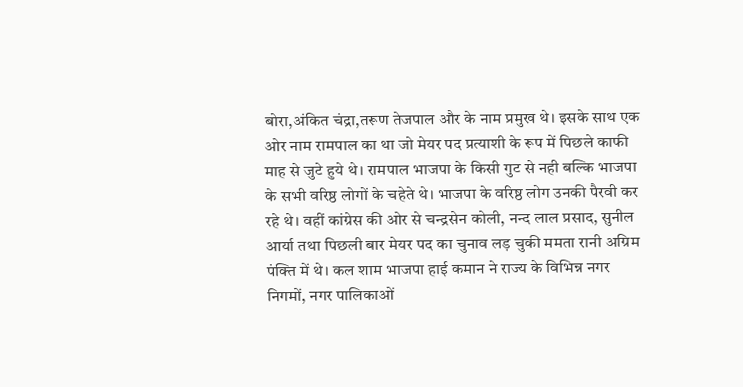बोरा,अंकित चंद्रा,तरूण तेजपाल और के नाम प्रमुख थे। इसके साथ एक ओर नाम रामपाल का था जो मेयर पद प्रत्याशी के रूप में पिछले काफी माह से जुटे हुये थे। रामपाल भाजपा के किसी गुट से नही बल्कि भाजपा के सभी वरिष्ठ लोगों के चहेते थे। भाजपा के वरिष्ठ लोग उनकी पैरवी कर रहे थे। वहीं कांग्रेस की ओर से चन्द्रसेन कोली, नन्द लाल प्रसाद, सुनील आर्या तथा पिछली बार मेयर पद का चुनाव लड़ चुकी ममता रानी अग्रिम पंक्ति में थे। कल शाम भाजपा हाई कमान ने राज्य के विभिन्न नगर निगमों, नगर पालिकाओं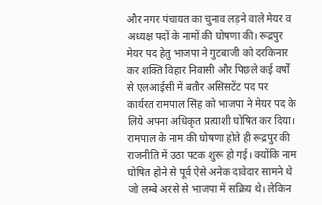और नगर पंचायत का चुनाव लड़ने वाले मेयर व अध्यक्ष पदों के नामों की घोषणा की। रूद्रपुर मेयर पद हेतु भाजपा ने गुटबाजी को दरकिनार कर शक्ति विहार निवासी और पिछले कई वर्षों से एलआईसी में बतौर असिसटेंट पद पर कार्यरत रामपाल सिंह को भाजपा ने मेयर पद के लिये अपना अधिकृत प्रत्याशी घोषित कर दिया। रामपाल के नाम की घोषणा होते ही रूद्रपुर की राजनीति में उठा पटक शुरू हो गई। क्योंकि नाम घोषित होने से पूर्व ऐसे अनेक दावेदार सामने थे जो लम्बे अरसे से भाजपा में सक्रिय थे। लेकिन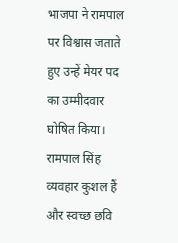भाजपा ने रामपाल पर विश्वास जताते हुए उन्हें मेयर पद का उम्मीदवार घोषित किया। रामपाल सिंह व्यवहार कुशल हैं और स्वच्छ छवि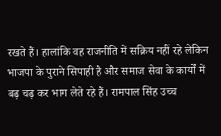रखते हैं। हालांकि वह राजनीति में सक्रिय नहीं रहे लेकिन भाजपा के पुराने सिपाही है और समाज सेवा के कार्यों में बढ़ चढ़ कर भाग लेते रहे हैं। रामपाल सिंह उच्च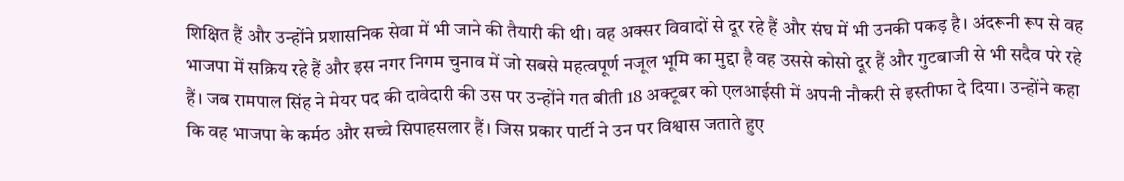शिक्षित हैं और उन्होंने प्रशासनिक सेवा में भी जाने की तैयारी की थी। वह अक्सर विवादों से दूर रहे हैं और संघ में भी उनकी पकड़ है। अंदरूनी रूप से वह भाजपा में सक्रिय रहे हैं और इस नगर निगम चुनाव में जो सबसे महत्वपूर्ण नजूल भूमि का मुद्दा है वह उससे कोसो दूर हैं और गुटबाजी से भी सदैव परे रहे हैं। जब रामपाल सिंह ने मेयर पद की दावेदारी की उस पर उन्होंने गत बीती 18 अक्टूबर को एलआईसी में अपनी नौकरी से इस्तीफा दे दिया। उन्होंने कहा कि वह भाजपा के कर्मठ और सच्चे सिपाहसलार हैं। जिस प्रकार पार्टी ने उन पर विश्वास जताते हुए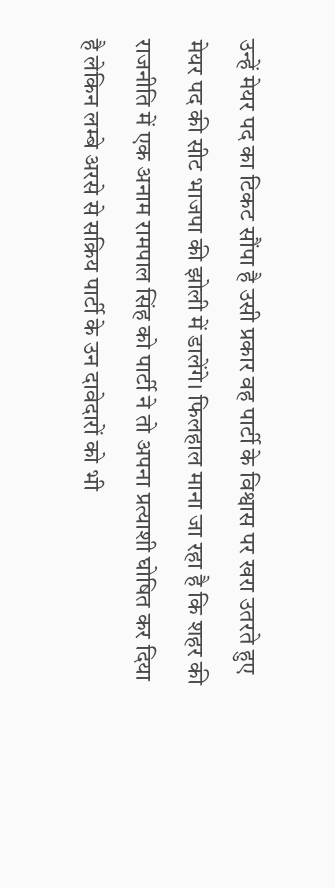उन्हें मेयर पद का टिकट सौंपा है उसी प्रकार वह पार्टी के विश्वास पर खरा उतरते हुए मेयर पद की सीट भाजपा की झोली में डालेंगे। फिलहाल माना जा रहा है कि शहर की राजनीति में एक अनाम रामपाल सिंह को पार्टी ने तो अपना प्रत्याशी घोषित कर दिया है लेकिन लम्बे अरसे से सक्रिय पार्टी के उन दावेदारों को भी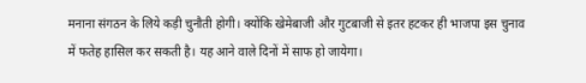मनाना संगठन के लिये कड़ी चुनौती होगी। क्योंकि खेमेबाजी और गुटबाजी से इतर हटकर ही भाजपा इस चुनाव में फतेह हासिल कर सकती है। यह आने वाले दिनों में साफ हो जायेगा।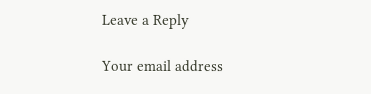Leave a Reply

Your email address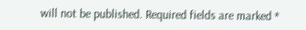will not be published. Required fields are marked *